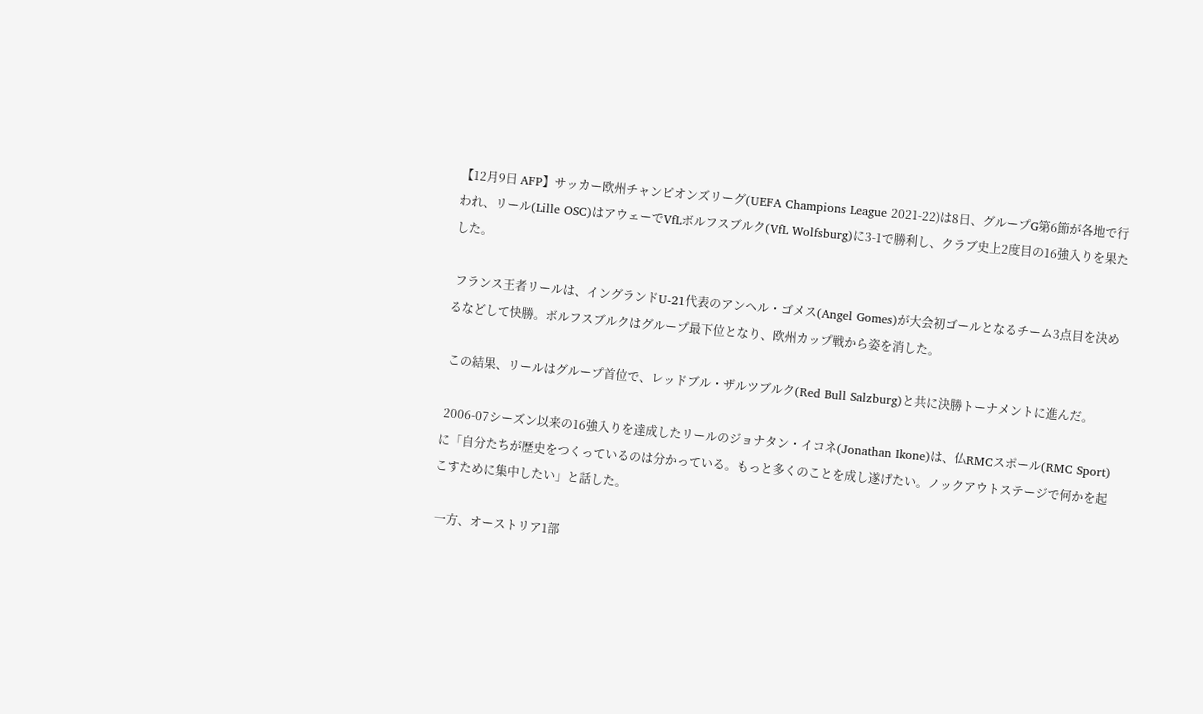【12月9日 AFP】サッカー欧州チャンピオンズリーグ(UEFA Champions League 2021-22)は8日、グループG第6節が各地で行われ、リール(Lille OSC)はアウェーでVfLボルフスブルク(VfL Wolfsburg)に3-1で勝利し、クラブ史上2度目の16強入りを果たした。

 フランス王者リールは、イングランドU-21代表のアンヘル・ゴメス(Angel Gomes)が大会初ゴールとなるチーム3点目を決めるなどして快勝。ボルフスブルクはグループ最下位となり、欧州カップ戦から姿を消した。

 この結果、リールはグループ首位で、レッドブル・ザルツブルク(Red Bull Salzburg)と共に決勝トーナメントに進んだ。

 2006-07シーズン以来の16強入りを達成したリールのジョナタン・イコネ(Jonathan Ikone)は、仏RMCスポール(RMC Sport)に「自分たちが歴史をつくっているのは分かっている。もっと多くのことを成し遂げたい。ノックアウトステージで何かを起こすために集中したい」と話した。

 一方、オーストリア1部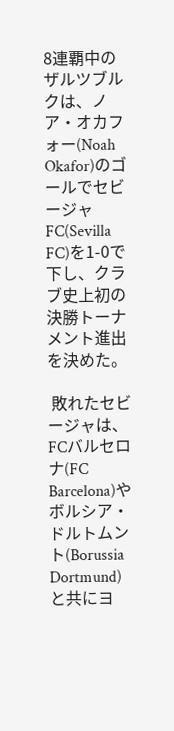8連覇中のザルツブルクは、ノア・オカフォー(Noah Okafor)のゴールでセビージャFC(Sevilla FC)を1-0で下し、クラブ史上初の決勝トーナメント進出を決めた。

 敗れたセビージャは、FCバルセロナ(FC Barcelona)やボルシア・ドルトムント(Borussia Dortmund)と共にヨ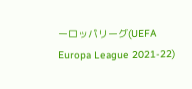ーロッパリーグ(UEFA Europa League 2021-22)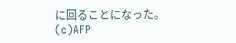に回ることになった。(c)AFP